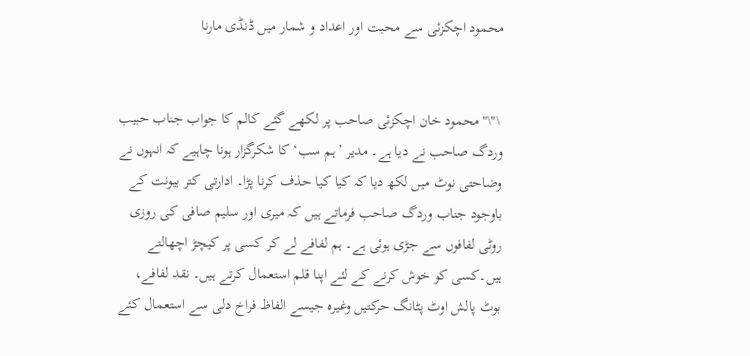محمود اچکزئی سے محبت اور اعداد و شمار میں ڈنڈی مارنا


 \"\"محمود خان اچکزئی صاحب پر لکھے گئے کالم کا جواب جناب حبیب وردگ صاحب نے دیا ہے۔ مدیر ’ہم سب‘ کا شکرگزار ہونا چاہیے کہ انہوں نے وضاحتی نوٹ میں لکھ دیا کہ کیا کیا حذف کرنا پڑا۔ ادارتی کتر بیونت کے باوجود جناب وردگ صاحب فرماتے ہیں کہ میری اور سلیم صافی کی روزی روٹی لفافوں سے جڑی ہوئی ہے۔ ہم لفافے لے کر کسی پر کیچڑ اچھالتے ہیں۔کسی کو خوش کرنے کے لئے اپنا قلم استعمال کرتے ہیں۔ نقد لفافے، بوٹ پالش اوٹ پٹانگ حرکتیں وغیرہ جیسے الفاظ فراخ دلی سے استعمال کئے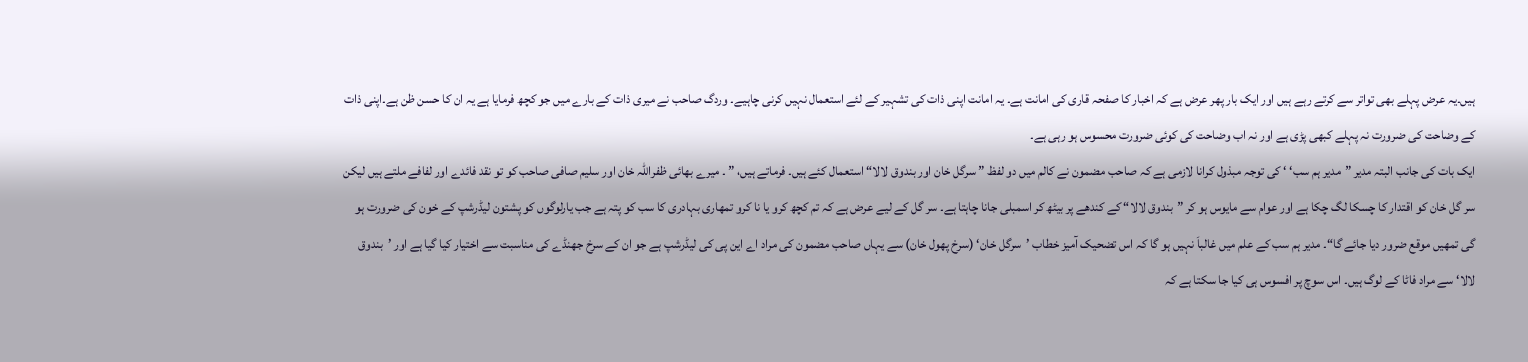ہیں۔یہ عرض پہلے بھی تواتر سے کرتے رہے ہیں اور ایک بار پھر عرض ہے کہ اخبار کا صفحہ قاری کی امانت ہے۔ یہ امانت اپنی ذات کی تشہیر کے لئے استعمال نہیں کرنی چاہیے۔ وردگ صاحب نے میری ذات کے بارے میں جو کچھ فرمایا ہے یہ ان کا حسن ظن ہے۔اپنی ذات کے وضاحت کی ضرورت نہ پہلے کبھی پڑی ہے اور نہ اب وضاحت کی کوئی ضرورت محسوس ہو رہی ہے۔
ایک بات کی جانب البتہ مدیر ”مدیر ہم سب‘ ‘ کی توجہ مبذول کرانا لازمی ہے کہ صاحب مضمون نے کالم میں دو لفظ ” سرگل خان اور بندوق لالا“ استعمال کئے ہیں۔ فرماتے ہیں، ” ۔ میرے بھائی ظفراللہ خان اور سلیم صافی صاحب کو تو نقد فائدے اور لفافے ملتے ہیں لیکن سر گل خان کو اقتدار کا چسکا لگ چکا ہے اور عوام سے مایوس ہو کر ”بندوق لالا“ کے کندھے پر بیٹھ کر اسمبلی جانا چاہتا ہے۔ سر گل کے لیے عرض ہے کہ تم کچھ کرو یا نا کرو تمھاری بہادری کا سب کو پتہ ہے جب یارلوگوں کو پشتون لیڈرشپ کے خون کی ضرورت ہو گی تمھیں موقع ضرور دیا جائے گا“۔ مدیر ہم سب کے علم میں غالباَ نہیں ہو گا کہ اس تضحیک آمیز خطاب ’سرگل خان‘ (سرخ پھول خان) سے یہاں صاحب مضمون کی مراد اے این پی کی لیڈرشپ ہے جو ان کے سرخ جھنڈے کی مناسبت سے اختیار کیا گیا ہے اور ’بندوق لالا‘ سے مراد فاٹا کے لوگ ہیں۔ اس سوچ پر افسوس ہی کیا جا سکتا ہے کہ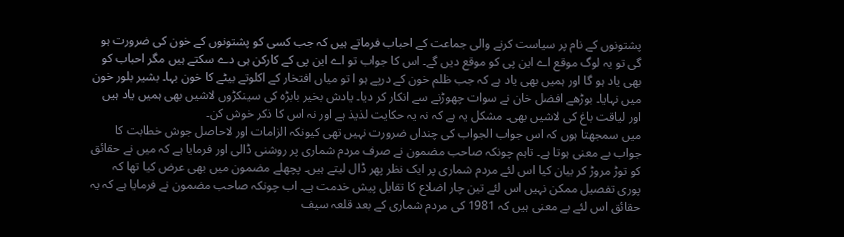پشتونوں کے نام پر سیاست کرنے والی جماعت کے احباب فرماتے ہیں کہ جب کسی کو پشتونوں کے خون کی ضرورت ہو گی تو یہ لوگ موقع اے این پی کو موقع دیں گے۔ اس کا جواب تو اے این پی کے کارکن ہی دے سکتے ہیں مگر احباب کو بھی یاد ہو گا اور ہمیں بھی یاد ہے کہ جب ظلم خون کے درپے ہو ا تو میاں افتخار کے اکلوتے بیٹے کا خون بہا۔ بشیر بلور خون میں نہایا۔ بوڑھے افضل خان نے سوات چھوڑنے سے انکار کر دیا۔ یادش بخیر بابڑہ کی سینکڑوں لاشیں بھی ہمیں یاد ہیں اور لیاقت باغ کی لاشیں بھی۔ مشکل یہ ہے کہ نہ یہ حکایت لذیذ ہے اور نہ اس کا ذکر خوش کن۔
میں سمجھتا ہوں کہ اس جواب الجواب کی چنداں ضرورت نہیں تھی کیونکہ الزامات اور لاحاصل جوش خطابت کا جواب بے معنی ہوتا ہے۔ تاہم چونکہ صاحب مضمون نے صرف مردم شماری پر روشنی ڈالی اور فرمایا ہے کہ میں نے حقائق کو توڑ مروڑ کر بیان کیا اس لئے مردم شماری پر ایک نظر پھر ڈال لیتے ہیں۔ پچھلے مضمون میں بھی عرض کیا تھا کہ پوری تفصیل ممکن نہیں اس لئے تین چار اضلاع کا تقابل پیش خدمت ہے۔ اب چونکہ صاحب مضمون نے فرمایا ہے کہ یہ حقائق اس لئے بے معنی ہیں کہ 1981 کی مردم شماری کے بعد قلعہ سیف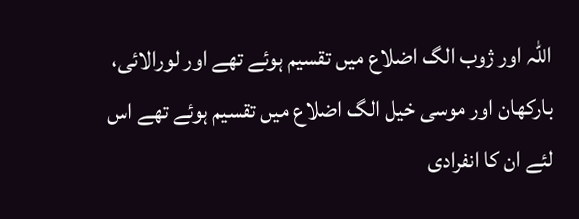اللہ اور ژوب الگ اضلاع میں تقسیم ہوئے تھے اور لورالائی، بارکھان اور موسی خیل الگ اضلاع میں تقسیم ہوئے تھے اس لئے ان کا انفرادی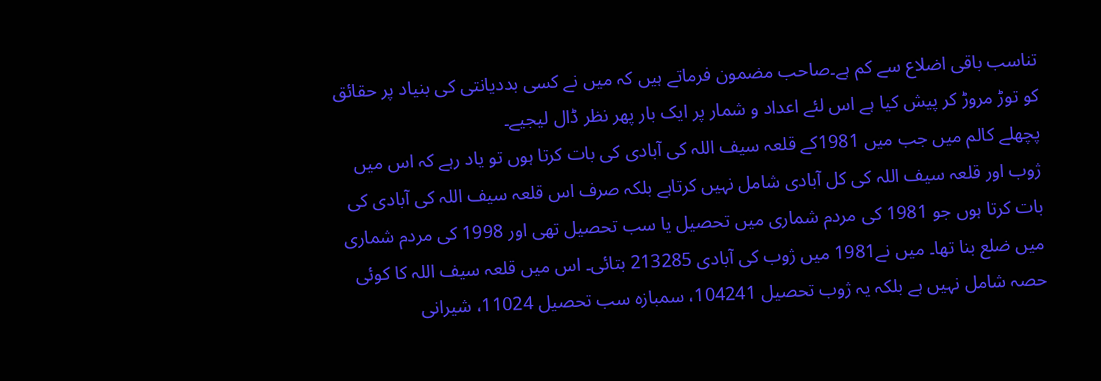تناسب باقی اضلاع سے کم ہے۔صاحب مضمون فرماتے ہیں کہ میں نے کسی بددیانتی کی بنیاد پر حقائق کو توڑ مروڑ کر پیش کیا ہے اس لئے اعداد و شمار پر ایک بار پھر نظر ڈال لیجیے۔
پچھلے کالم میں جب میں 1981کے قلعہ سیف اللہ کی آبادی کی بات کرتا ہوں تو یاد رہے کہ اس میں ژوب اور قلعہ سیف اللہ کی کل آبادی شامل نہیں کرتاہے بلکہ صرف اس قلعہ سیف اللہ کی آبادی کی بات کرتا ہوں جو 1981 کی مردم شماری میں تحصیل یا سب تحصیل تھی اور 1998 کی مردم شماری میں ضلع بنا تھا۔ میں نے1981 میں ژوب کی آبادی 213285 بتائی۔ اس میں قلعہ سیف اللہ کا کوئی حصہ شامل نہیں ہے بلکہ یہ ژوب تحصیل 104241، سمبازہ سب تحصیل 11024، شیرانی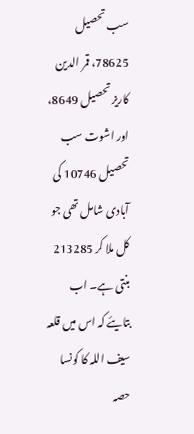سب تحصیل 78625، قمر الدین کاریز تحصیل 8649، اور اشوت سب تحصیل 10746 کی آبادی شامل تھی جو کل ملا کر 213285 بنتی ہے۔ اب بتایئے کہ اس میں قلعہ سیف اللہ کا کونسا حصہ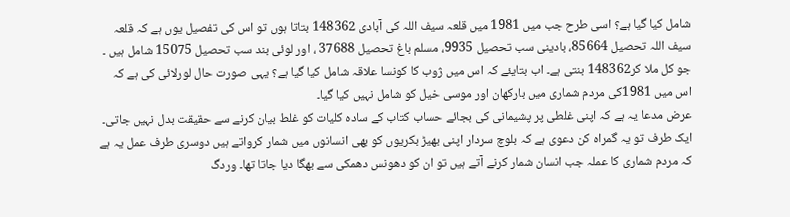شامل کیا گیا ہے؟ اسی طرح جب میں 1981 میں قلعہ سیف اللہ کی آبادی 148362 بتاتا ہوں تو اس کی تفصیل یوں ہے کہ قلعہ سیف اللہ تحصیل 85664، بادینی سب تحصیل 9935، مسلم باغ تحصیل 37688 ، اور لوئی بند سب تحصیل 15075 شامل ہیں ۔ جو کل ملا کر148362 بنتی ہے۔ اب بتایئے کہ اس میں ژوب کا کونسا علاقہ شامل کیا گیا ہے؟ یہی صورت حال لورلائی کی ہے کہ اس میں 1981کی مردم شماری میں بارکھان اور موسی خیل کو شامل نہیں کیا گیا۔
عرض مدعا یہ ہے کہ اپنی غلطی پر پشیمانی کی بجائے حساب کتاب کے سادہ کلیات کو غلط بیان کرنے سے حقیقت بدل نہیں جاتی۔ ایک طرف تو یہ گمراہ کن دعوی ہے کہ بلوچ سردار اپنی بھیڑ بکریوں کو بھی انسانوں میں شمار کرواتے ہیں دوسری طرف عمل یہ ہے کہ مردم شماری کا عملہ جب انسان شمار کرنے آتے ہیں تو ان کو دھونس دھمکی سے بھگا دیا جاتا تھا۔ وردگ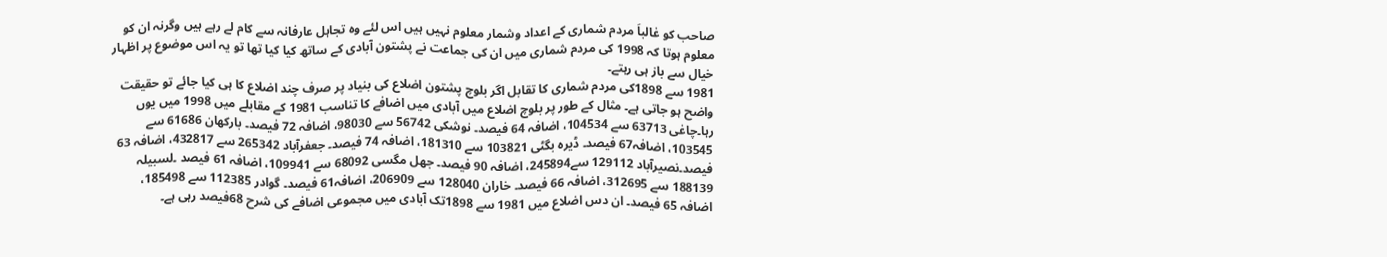صاحب کو غالباَ مردم شماری کے اعداد وشمار معلوم نہیں ہیں اس لئے وہ تجاہل عارفانہ سے کام لے رہے ہیں وگرنہ ان کو معلوم ہوتا کہ 1998 کی مردم شماری میں ان کی جماعت نے پشتون آبادی کے ساتھ کیا کیا تھا تو یہ اس موضوع پر اظہار خیال سے باز ہی رہتے۔
1981 سے 1898کی مردم شماری کا تقابل اگر بلوچ پشتون اضلاع کی بنیاد پر صرف چند اضلاع کا ہی کیا جائے تو حقیقت واضح ہو جاتی ہے۔ مثال کے طور پر بلوچ اضلاع میں آبادی میں اضافے کا تناسب 1981 کے مقابلے میں 1998 میں یوں رہا۔چاغی 63713 سے 104534، اضافہ 64 فیصد۔ نوشکی 56742 سے 98030، اضافہ 72 فیصد۔ بارکھان 61686 سے 103545، اضافہ67 فیصد۔ ڈیرہ بگٹی 103821 سے 181310، اضافہ 74 فیصد۔ جعفرآباد 265342 سے 432817، اضافہ 63 فیصد۔نصیرآباد 129112 سے245894، اضافہ 90 فیصد۔ جھل مگسی 68092 سے 109941، اضافہ 61 فیصد ۔لسبیلہ 188139 سے 312695، اضافہ 66 فیصد۔ خاران 128040 سے 206909، اضافہ61 فیصد۔ گوادر 112385 سے 185498، اضافہ 65 فیصد۔ ان دس اضلاع میں 1981 سے 1898تک آبادی میں مجموعی اضافے کی شرح 68فیصد رہی ہے۔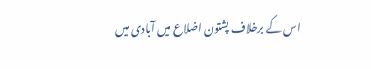اس کے برخلاف پشتون اضلاع میں آبادی میں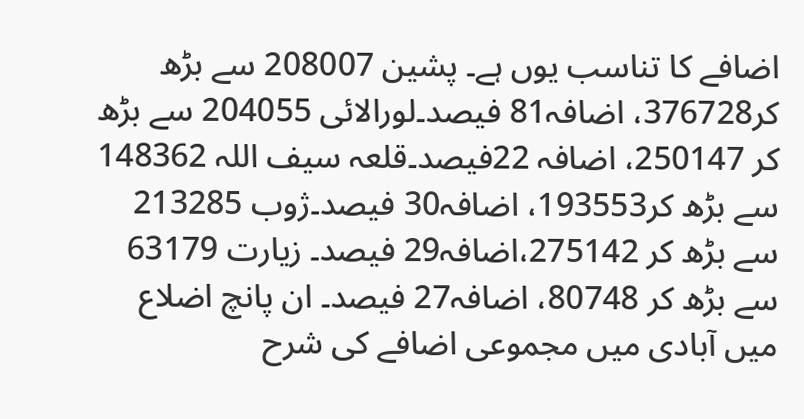اضافے کا تناسب یوں ہے۔ پشین 208007 سے بڑھ کر376728، اضافہ81 فیصد۔لورالائی 204055 سے بڑھ کر 250147، اضافہ 22فیصد۔قلعہ سیف اللہ 148362 سے بڑھ کر193553، اضافہ30 فیصد۔ژوب 213285 سے بڑھ کر 275142،اضافہ29 فیصد۔ زیارت 63179 سے بڑھ کر 80748، اضافہ27 فیصد۔ ان پانچ اضلاع میں آبادی میں مجموعی اضافے کی شرح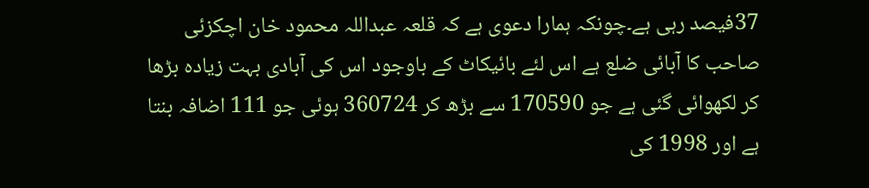37فیصد رہی ہے۔چونکہ ہمارا دعوی ہے کہ قلعہ عبداللہ محمود خان اچکزئی صاحب کا آبائی ضلع ہے اس لئے بائیکاٹ کے باوجود اس کی آبادی بہت زیادہ بڑھا کر لکھوائی گئی ہے جو 170590 سے بڑھ کر 360724 ہوئی جو 111 اضافہ بنتا ہے اور 1998 کی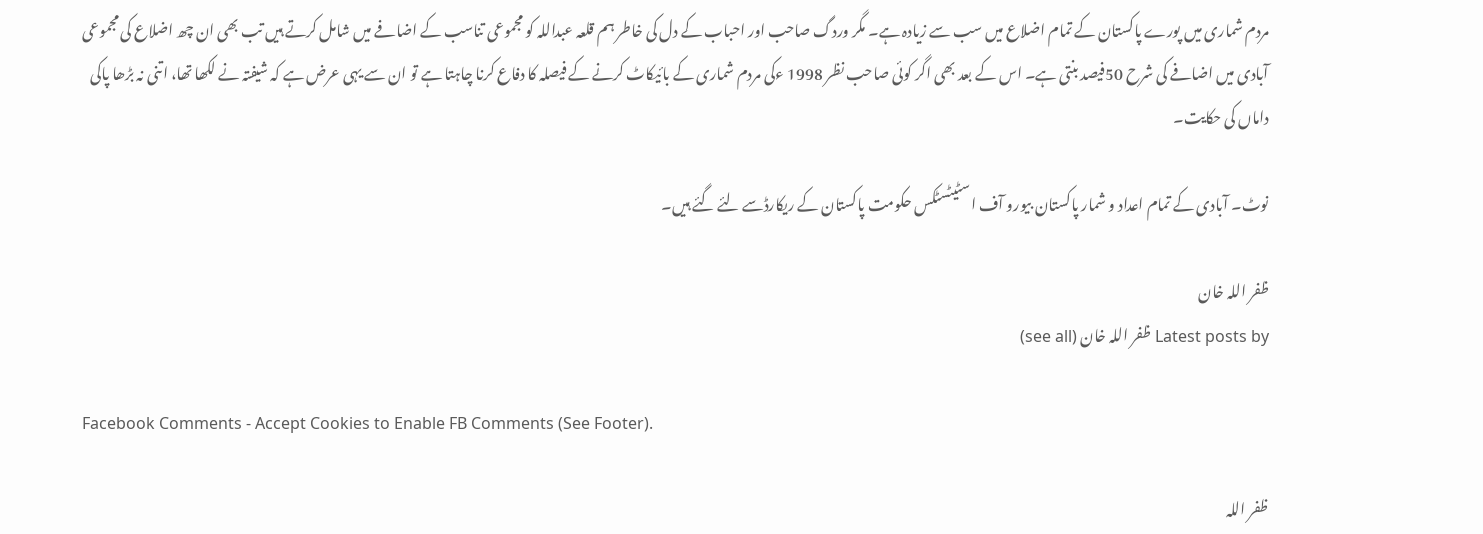مردم شماری میں پورے پاکستان کے تمام اضلاع میں سب سے زیادہ ہے۔ مگر وردگ صاحب اور احباب کے دل کی خاطر ہم قلعہ عبداللہ کو مجموعی تناسب کے اضافے میں شامل کرتے ہیں تب بھی ان چھ اضلاع کی مجموعی آبادی میں اضافے کی شرح 50فیصد بنتی ہے۔ اس کے بعد بھی اگر کوئی صاحب نظر 1998 ءکی مردم شماری کے بائیکاٹ کرنے کے فیصلہ کا دفاع کرنا چاہتا ہے تو ان سے یہی عرض ہے کہ شیفتہ نے لکھا تھا، اتنی نہ بڑھا پاکی داماں کی حکایت۔

نوٹ۔ آبادی کے تمام اعداد و شمار پاکستان بیورو آف اسٹیٹسٹکس حکومت پاکستان کے ریکارڈسے لئے گئے ہیں۔

ظفر اللہ خان
Latest posts by ظفر اللہ خان (see all)

Facebook Comments - Accept Cookies to Enable FB Comments (See Footer).

ظفر اللہ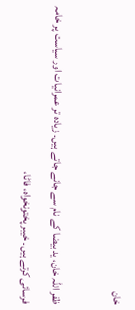خان

ظفر اللہ خان، ید بیضا کے نام سے جانے جاتے ہیں۔ زیادہ تر عمرانیات اور سیاست پر خامہ فرسائی کرتے ہیں۔ خیبر پختونخواہ، فاٹا،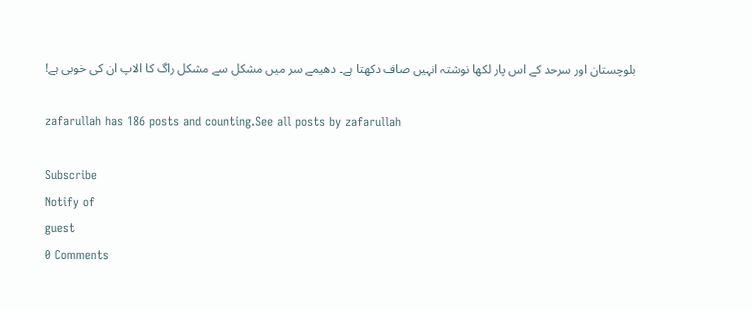بلوچستان اور سرحد کے اس پار لکھا نوشتہ انہیں صاف دکھتا ہے۔ دھیمے سر میں مشکل سے مشکل راگ کا الاپ ان کی خوبی ہے!

zafarullah has 186 posts and counting.See all posts by zafarullah

Subscribe
Notify of
guest
0 Comments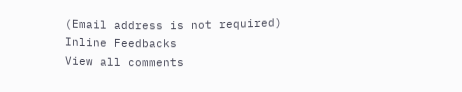(Email address is not required)
Inline Feedbacks
View all comments